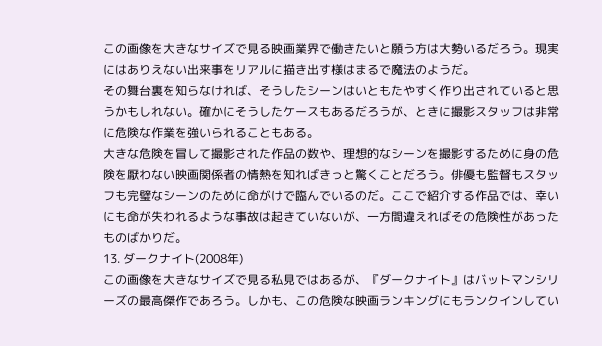この画像を大きなサイズで見る映画業界で働きたいと願う方は大勢いるだろう。現実にはありえない出来事をリアルに描き出す様はまるで魔法のようだ。
その舞台裏を知らなければ、そうしたシーンはいともたやすく作り出されていると思うかもしれない。確かにそうしたケースもあるだろうが、ときに撮影スタッフは非常に危険な作業を強いられることもある。
大きな危険を冒して撮影された作品の数や、理想的なシーンを撮影するために身の危険を厭わない映画関係者の情熱を知ればきっと驚くことだろう。俳優も監督もスタッフも完璧なシーンのために命がけで臨んでいるのだ。ここで紹介する作品では、幸いにも命が失われるような事故は起きていないが、一方間違えればその危険性があったものばかりだ。
13. ダークナイト(2008年)
この画像を大きなサイズで見る私見ではあるが、『ダークナイト』はバットマンシリーズの最高傑作であろう。しかも、この危険な映画ランキングにもランクインしてい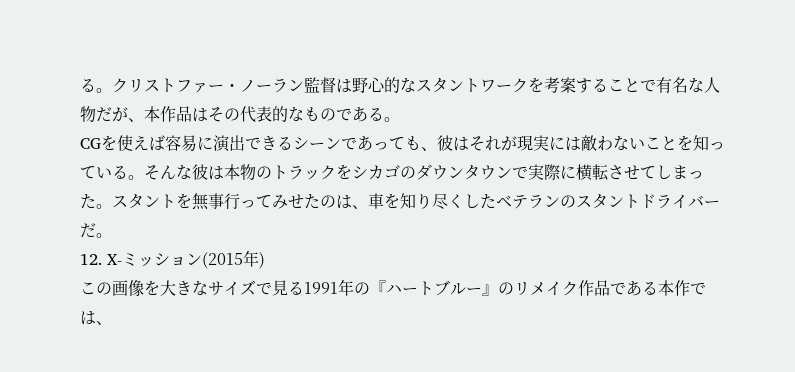る。クリストファー・ノーラン監督は野心的なスタントワークを考案することで有名な人物だが、本作品はその代表的なものである。
CGを使えば容易に演出できるシーンであっても、彼はそれが現実には敵わないことを知っている。そんな彼は本物のトラックをシカゴのダウンタウンで実際に横転させてしまった。スタントを無事行ってみせたのは、車を知り尽くしたベテランのスタントドライバーだ。
12. X-ミッション(2015年)
この画像を大きなサイズで見る1991年の『ハートブルー』のリメイク作品である本作では、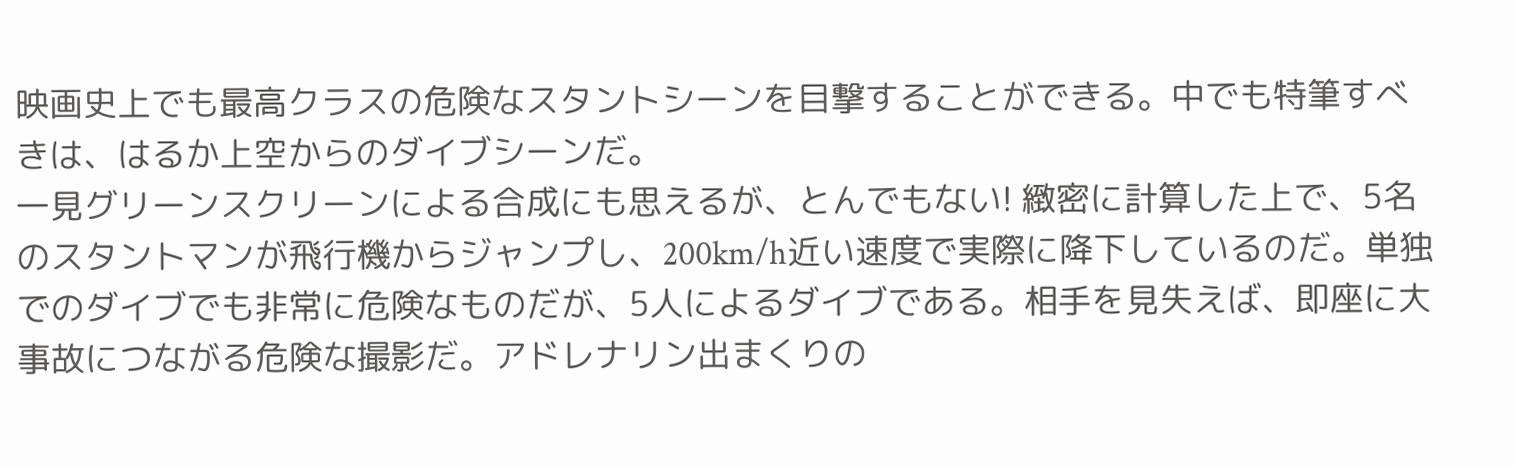映画史上でも最高クラスの危険なスタントシーンを目撃することができる。中でも特筆すべきは、はるか上空からのダイブシーンだ。
一見グリーンスクリーンによる合成にも思えるが、とんでもない! 緻密に計算した上で、5名のスタントマンが飛行機からジャンプし、200km/h近い速度で実際に降下しているのだ。単独でのダイブでも非常に危険なものだが、5人によるダイブである。相手を見失えば、即座に大事故につながる危険な撮影だ。アドレナリン出まくりの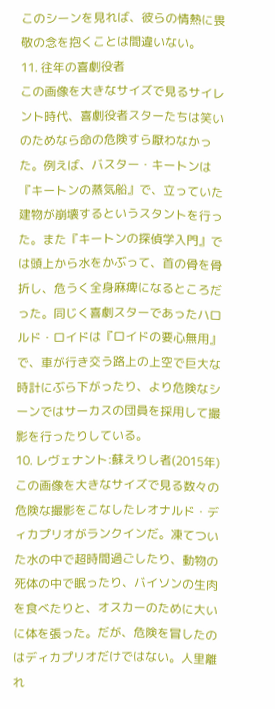このシーンを見れば、彼らの情熱に畏敬の念を抱くことは間違いない。
11. 往年の喜劇役者
この画像を大きなサイズで見るサイレント時代、喜劇役者スターたちは笑いのためなら命の危険すら厭わなかった。例えば、バスター・キートンは『キートンの蒸気船』で、立っていた建物が崩壊するというスタントを行った。また『キートンの探偵学入門』では頭上から水をかぶって、首の骨を骨折し、危うく全身麻痺になるところだった。同じく喜劇スターであったハロルド・ロイドは『ロイドの要心無用』で、車が行き交う路上の上空で巨大な時計にぶら下がったり、より危険なシーンではサーカスの団員を採用して撮影を行ったりしている。
10. レヴェナント:蘇えりし者(2015年)
この画像を大きなサイズで見る数々の危険な撮影をこなしたレオナルド・ディカプリオがランクインだ。凍てついた水の中で超時間過ごしたり、動物の死体の中で眠ったり、バイソンの生肉を食べたりと、オスカーのために大いに体を張った。だが、危険を冒したのはディカプリオだけではない。人里離れ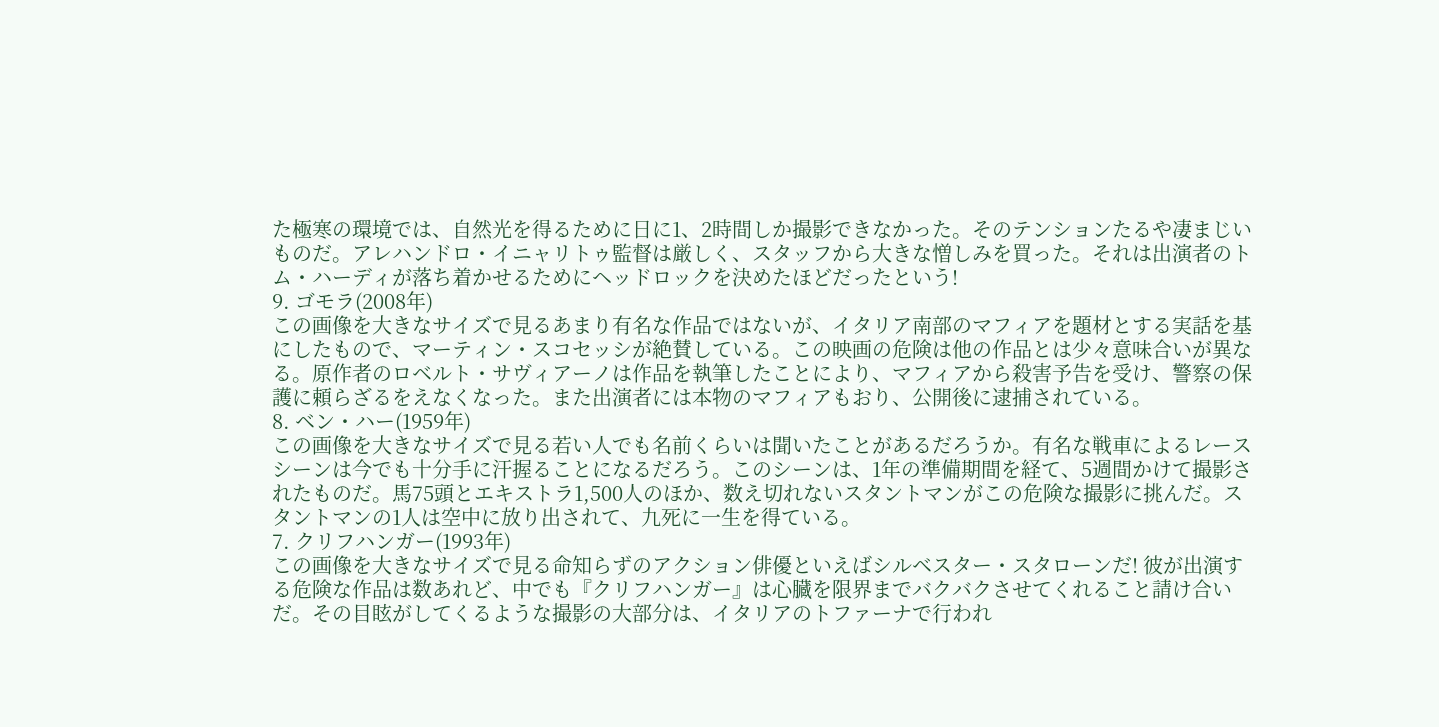た極寒の環境では、自然光を得るために日に1、2時間しか撮影できなかった。そのテンションたるや凄まじいものだ。アレハンドロ・イニャリトゥ監督は厳しく、スタッフから大きな憎しみを買った。それは出演者のトム・ハーディが落ち着かせるためにヘッドロックを決めたほどだったという!
9. ゴモラ(2008年)
この画像を大きなサイズで見るあまり有名な作品ではないが、イタリア南部のマフィアを題材とする実話を基にしたもので、マーティン・スコセッシが絶賛している。この映画の危険は他の作品とは少々意味合いが異なる。原作者のロベルト・サヴィアーノは作品を執筆したことにより、マフィアから殺害予告を受け、警察の保護に頼らざるをえなくなった。また出演者には本物のマフィアもおり、公開後に逮捕されている。
8. ベン・ハー(1959年)
この画像を大きなサイズで見る若い人でも名前くらいは聞いたことがあるだろうか。有名な戦車によるレースシーンは今でも十分手に汗握ることになるだろう。このシーンは、1年の準備期間を経て、5週間かけて撮影されたものだ。馬75頭とエキストラ1,500人のほか、数え切れないスタントマンがこの危険な撮影に挑んだ。スタントマンの1人は空中に放り出されて、九死に一生を得ている。
7. クリフハンガー(1993年)
この画像を大きなサイズで見る命知らずのアクション俳優といえばシルベスター・スタローンだ! 彼が出演する危険な作品は数あれど、中でも『クリフハンガー』は心臓を限界までバクバクさせてくれること請け合いだ。その目眩がしてくるような撮影の大部分は、イタリアのトファーナで行われ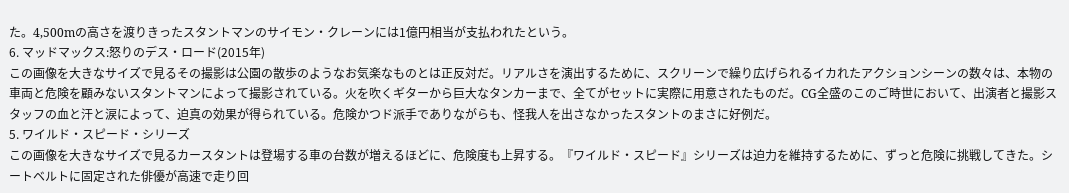た。4,500mの高さを渡りきったスタントマンのサイモン・クレーンには1億円相当が支払われたという。
6. マッドマックス:怒りのデス・ロード(2015年)
この画像を大きなサイズで見るその撮影は公園の散歩のようなお気楽なものとは正反対だ。リアルさを演出するために、スクリーンで繰り広げられるイカれたアクションシーンの数々は、本物の車両と危険を顧みないスタントマンによって撮影されている。火を吹くギターから巨大なタンカーまで、全てがセットに実際に用意されたものだ。CG全盛のこのご時世において、出演者と撮影スタッフの血と汗と涙によって、迫真の効果が得られている。危険かつド派手でありながらも、怪我人を出さなかったスタントのまさに好例だ。
5. ワイルド・スピード・シリーズ
この画像を大きなサイズで見るカースタントは登場する車の台数が増えるほどに、危険度も上昇する。『ワイルド・スピード』シリーズは迫力を維持するために、ずっと危険に挑戦してきた。シートベルトに固定された俳優が高速で走り回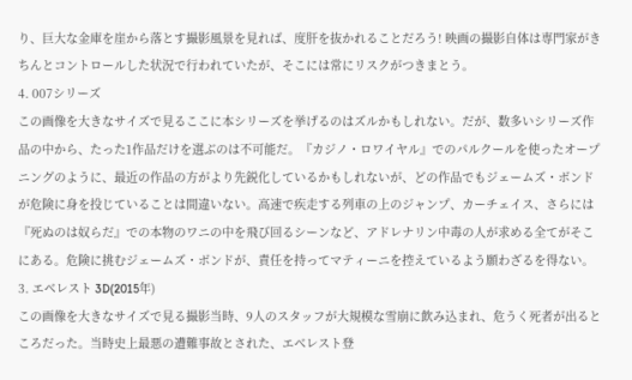り、巨大な金庫を崖から落とす撮影風景を見れば、度肝を抜かれることだろう! 映画の撮影自体は専門家がきちんとコントロールした状況で行われていたが、そこには常にリスクがつきまとう。
4. 007シリーズ
この画像を大きなサイズで見るここに本シリーズを挙げるのはズルかもしれない。だが、数多いシリーズ作品の中から、たった1作品だけを選ぶのは不可能だ。『カジノ・ロワイヤル』でのパルクールを使ったオープニングのように、最近の作品の方がより先鋭化しているかもしれないが、どの作品でもジェームズ・ボンドが危険に身を投じていることは間違いない。高速で疾走する列車の上のジャンプ、カーチェイス、さらには『死ぬのは奴らだ』での本物のワニの中を飛び回るシーンなど、アドレナリン中毒の人が求める全てがそこにある。危険に挑むジェームズ・ボンドが、責任を持ってマティーニを控えているよう願わざるを得ない。
3. エベレスト 3D(2015年)
この画像を大きなサイズで見る撮影当時、9人のスタッフが大規模な雪崩に飲み込まれ、危うく死者が出るところだった。当時史上最悪の遭難事故とされた、エベレスト登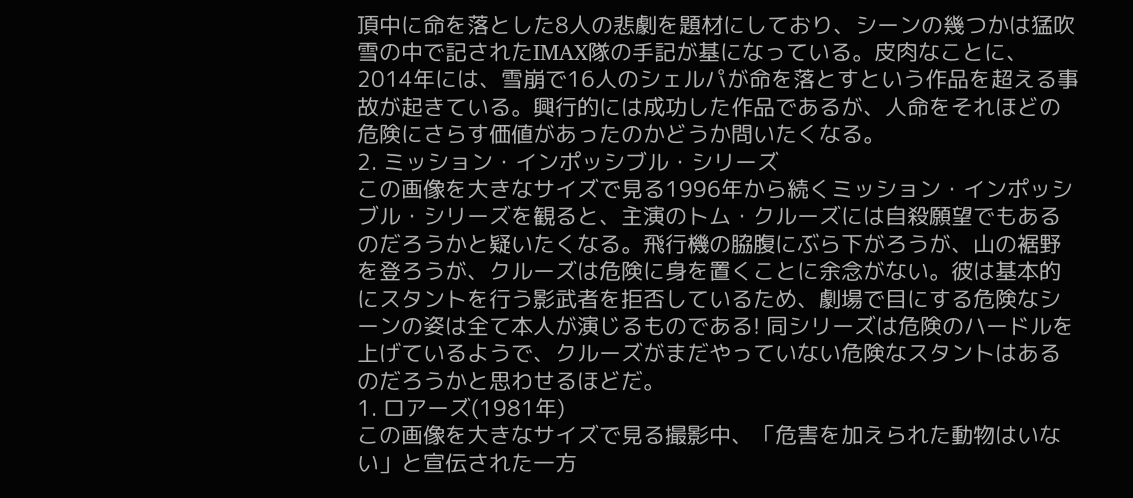頂中に命を落とした8人の悲劇を題材にしており、シーンの幾つかは猛吹雪の中で記されたIMAX隊の手記が基になっている。皮肉なことに、2014年には、雪崩で16人のシェルパが命を落とすという作品を超える事故が起きている。興行的には成功した作品であるが、人命をそれほどの危険にさらす価値があったのかどうか問いたくなる。
2. ミッション・インポッシブル・シリーズ
この画像を大きなサイズで見る1996年から続くミッション・インポッシブル・シリーズを観ると、主演のトム・クルーズには自殺願望でもあるのだろうかと疑いたくなる。飛行機の脇腹にぶら下がろうが、山の裾野を登ろうが、クルーズは危険に身を置くことに余念がない。彼は基本的にスタントを行う影武者を拒否しているため、劇場で目にする危険なシーンの姿は全て本人が演じるものである! 同シリーズは危険のハードルを上げているようで、クルーズがまだやっていない危険なスタントはあるのだろうかと思わせるほどだ。
1. ロアーズ(1981年)
この画像を大きなサイズで見る撮影中、「危害を加えられた動物はいない」と宣伝された一方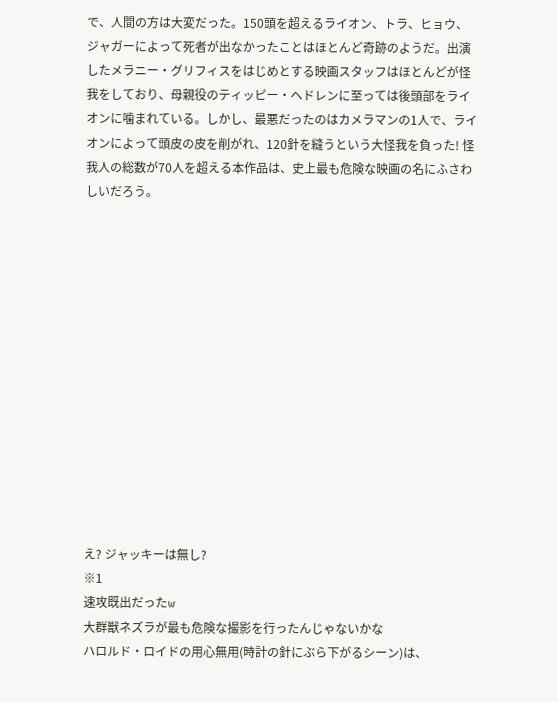で、人間の方は大変だった。150頭を超えるライオン、トラ、ヒョウ、ジャガーによって死者が出なかったことはほとんど奇跡のようだ。出演したメラニー・グリフィスをはじめとする映画スタッフはほとんどが怪我をしており、母親役のティッピー・ヘドレンに至っては後頭部をライオンに噛まれている。しかし、最悪だったのはカメラマンの1人で、ライオンによって頭皮の皮を削がれ、120針を縫うという大怪我を負った! 怪我人の総数が70人を超える本作品は、史上最も危険な映画の名にふさわしいだろう。














え? ジャッキーは無し?
※1
速攻既出だったw
大群獣ネズラが最も危険な撮影を行ったんじゃないかな
ハロルド・ロイドの用心無用(時計の針にぶら下がるシーン)は、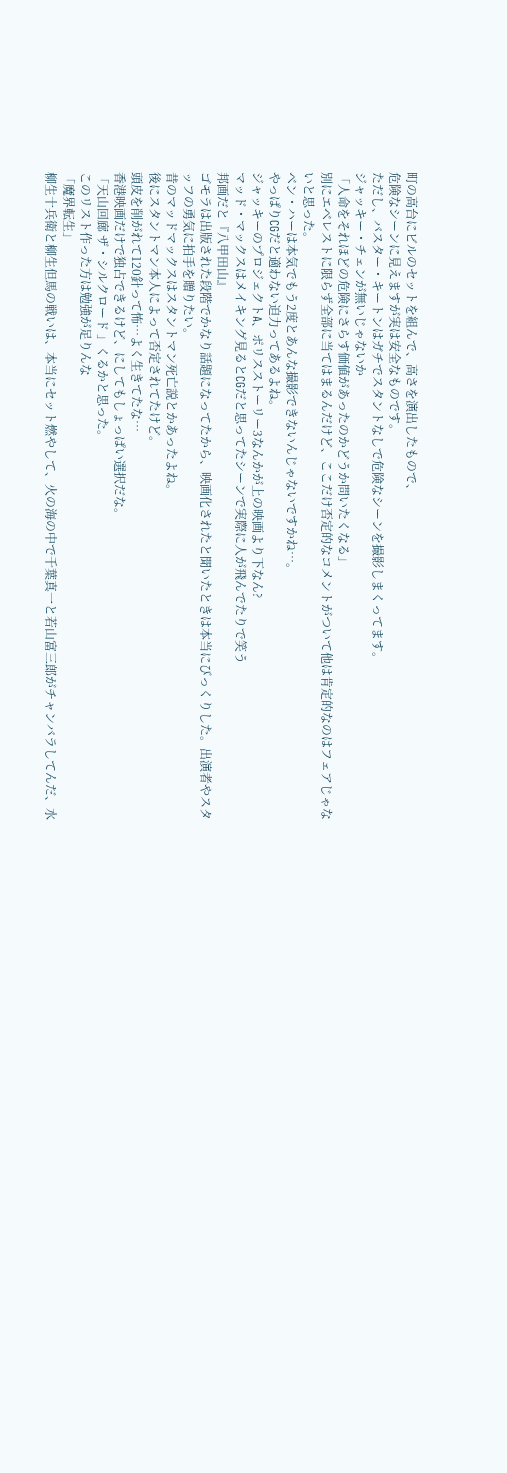町の高台にビルのセットを組んで、高さを演出したもので、
危険なシーンに見えますが実は安全なものです。
ただし、バスター・キートンはガチでスタントなしで危険なシーンを撮影しまくってます。
ジャッキー・チェンが無いじゃないか
「人命をそれほどの危険にさらす価値があったのかどうか問いたくなる」
別にエベレストに限らず全部に当てはまるんだけど、ここだけ否定的なコメントがついて他は肯定的なのはフェアじゃないと思った。
ベン・ハーは本気でもう2度とあんな撮影できないんじゃないですかね…。
やっぱりCGだと適わない迫力ってあるよね。
ジャッキーのプロジェクトA、ポリスストーリー3なんかが上の映画より下なん?
マッド・マックスはメイキング見るとCGだと思ってたシーンで実際に人が飛んでたりで笑う
邦画だと『八甲田山』
ゴモラは出版された段階でかなり話題になってたから、映画化されたと聞いたときは本当にびっくりした。出演者やスタッフの勇気に拍手を贈りたい。
昔のマッドマックスはスタントマン死亡説とかあったよね。
後にスタントマン本人によって否定されてたけど。
頭皮を削がれて120針って怖…よく生きてたな…
香港映画だけで独占できるけど、にしてもしょっぱい選択だな。
「天山回廊 ザ・シルクロード 」くるかと思った。
このリスト作った方は勉強が足りんな
「魔界転生」
柳生十兵衛と柳生但馬の戦いは、本当にセット燃やして、火の海の中で千葉真一と若山富三郎がチャンバラしてんだ、水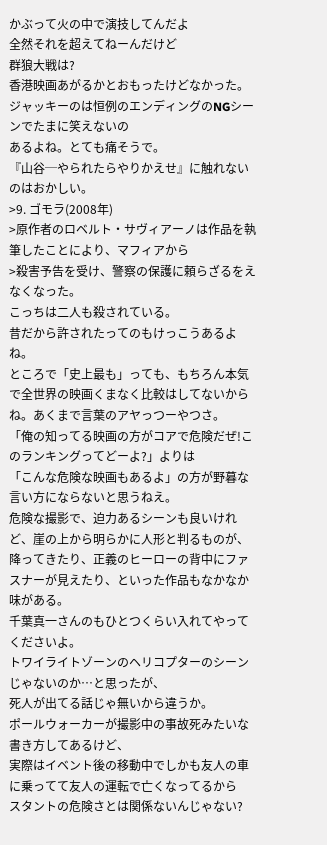かぶって火の中で演技してんだよ
全然それを超えてねーんだけど
群狼大戦は?
香港映画あがるかとおもったけどなかった。
ジャッキーのは恒例のエンディングのNGシーンでたまに笑えないの
あるよね。とても痛そうで。
『山谷─やられたらやりかえせ』に触れないのはおかしい。
>9. ゴモラ(2008年)
>原作者のロベルト・サヴィアーノは作品を執筆したことにより、マフィアから
>殺害予告を受け、警察の保護に頼らざるをえなくなった。
こっちは二人も殺されている。
昔だから許されたってのもけっこうあるよね。
ところで「史上最も」っても、もちろん本気で全世界の映画くまなく比較はしてないからね。あくまで言葉のアヤっつーやつさ。
「俺の知ってる映画の方がコアで危険だぜ!このランキングってどーよ?」よりは
「こんな危険な映画もあるよ」の方が野暮な言い方にならないと思うねえ。
危険な撮影で、迫力あるシーンも良いけれど、崖の上から明らかに人形と判るものが、降ってきたり、正義のヒーローの背中にファスナーが見えたり、といった作品もなかなか味がある。
千葉真一さんのもひとつくらい入れてやってくださいよ。
トワイライトゾーンのヘリコプターのシーンじゃないのか…と思ったが、
死人が出てる話じゃ無いから違うか。
ポールウォーカーが撮影中の事故死みたいな書き方してあるけど、
実際はイベント後の移動中でしかも友人の車に乗ってて友人の運転で亡くなってるから
スタントの危険さとは関係ないんじゃない?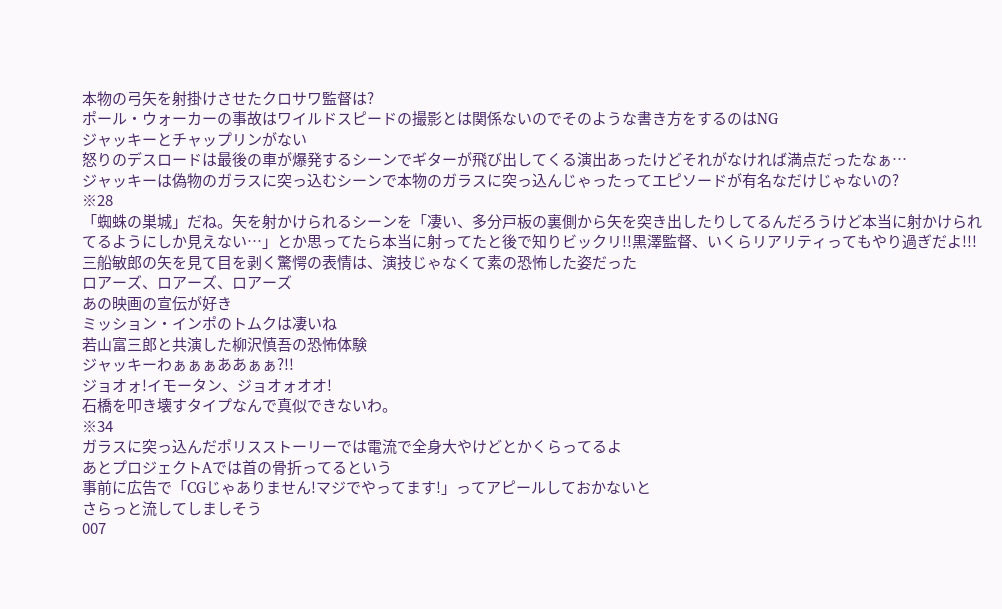本物の弓矢を射掛けさせたクロサワ監督は?
ポール・ウォーカーの事故はワイルドスピードの撮影とは関係ないのでそのような書き方をするのはNG
ジャッキーとチャップリンがない
怒りのデスロードは最後の車が爆発するシーンでギターが飛び出してくる演出あったけどそれがなければ満点だったなぁ…
ジャッキーは偽物のガラスに突っ込むシーンで本物のガラスに突っ込んじゃったってエピソードが有名なだけじゃないの?
※28
「蜘蛛の巣城」だね。矢を射かけられるシーンを「凄い、多分戸板の裏側から矢を突き出したりしてるんだろうけど本当に射かけられてるようにしか見えない…」とか思ってたら本当に射ってたと後で知りビックリ!!黒澤監督、いくらリアリティってもやり過ぎだよ!!!
三船敏郎の矢を見て目を剥く驚愕の表情は、演技じゃなくて素の恐怖した姿だった
ロアーズ、ロアーズ、ロアーズ
あの映画の宣伝が好き
ミッション・インポのトムクは凄いね
若山富三郎と共演した柳沢慎吾の恐怖体験
ジャッキーわぁぁぁああぁぁ?!!
ジョオォ!イモータン、ジョオォオオ!
石橋を叩き壊すタイプなんで真似できないわ。
※34
ガラスに突っ込んだポリスストーリーでは電流で全身大やけどとかくらってるよ
あとプロジェクトAでは首の骨折ってるという
事前に広告で「CGじゃありません!マジでやってます!」ってアピールしておかないと
さらっと流してしましそう
007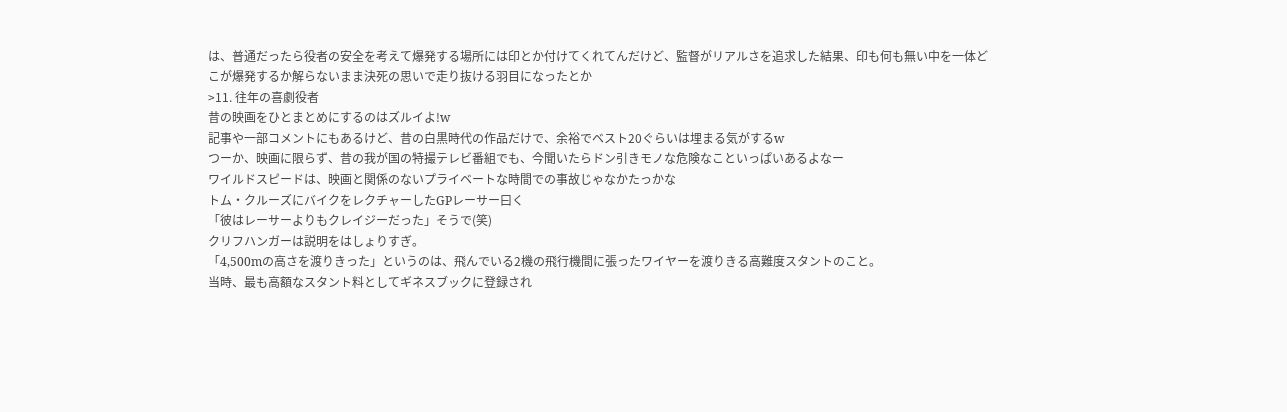は、普通だったら役者の安全を考えて爆発する場所には印とか付けてくれてんだけど、監督がリアルさを追求した結果、印も何も無い中を一体どこが爆発するか解らないまま決死の思いで走り抜ける羽目になったとか
>11. 往年の喜劇役者
昔の映画をひとまとめにするのはズルイよ!w
記事や一部コメントにもあるけど、昔の白黒時代の作品だけで、余裕でベスト20ぐらいは埋まる気がするw
つーか、映画に限らず、昔の我が国の特撮テレビ番組でも、今聞いたらドン引きモノな危険なこといっぱいあるよなー
ワイルドスピードは、映画と関係のないプライベートな時間での事故じゃなかたっかな
トム・クルーズにバイクをレクチャーしたGPレーサー曰く
「彼はレーサーよりもクレイジーだった」そうで(笑)
クリフハンガーは説明をはしょりすぎ。
「4,500mの高さを渡りきった」というのは、飛んでいる2機の飛行機間に張ったワイヤーを渡りきる高難度スタントのこと。
当時、最も高額なスタント料としてギネスブックに登録され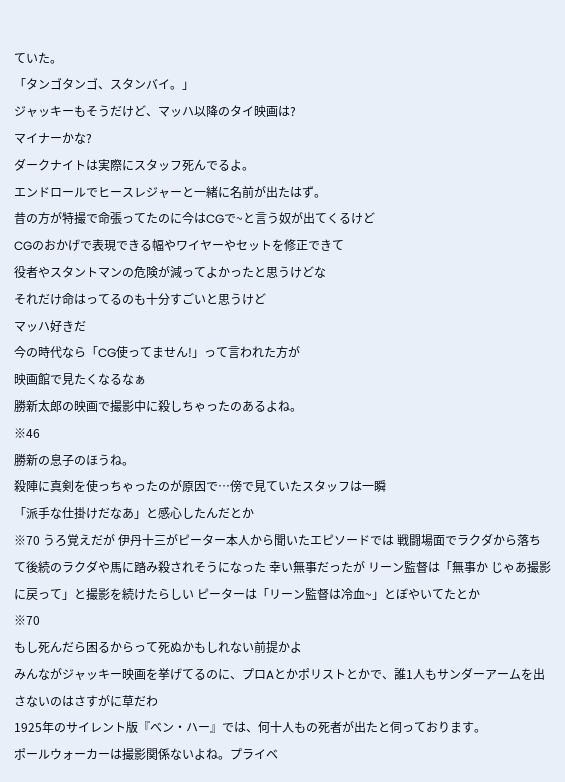ていた。
「タンゴタンゴ、スタンバイ。」
ジャッキーもそうだけど、マッハ以降のタイ映画は?
マイナーかな?
ダークナイトは実際にスタッフ死んでるよ。
エンドロールでヒースレジャーと一緒に名前が出たはず。
昔の方が特撮で命張ってたのに今はCGで~と言う奴が出てくるけど
CGのおかげで表現できる幅やワイヤーやセットを修正できて
役者やスタントマンの危険が減ってよかったと思うけどな
それだけ命はってるのも十分すごいと思うけど
マッハ好きだ
今の時代なら「CG使ってません!」って言われた方が
映画館で見たくなるなぁ
勝新太郎の映画で撮影中に殺しちゃったのあるよね。
※46
勝新の息子のほうね。
殺陣に真剣を使っちゃったのが原因で…傍で見ていたスタッフは一瞬
「派手な仕掛けだなあ」と感心したんだとか
※70 うろ覚えだが 伊丹十三がピーター本人から聞いたエピソードでは 戦闘場面でラクダから落ちて後続のラクダや馬に踏み殺されそうになった 幸い無事だったが リーン監督は「無事か じゃあ撮影に戻って」と撮影を続けたらしい ピーターは「リーン監督は冷血~」とぼやいてたとか
※70
もし死んだら困るからって死ぬかもしれない前提かよ
みんながジャッキー映画を挙げてるのに、プロAとかポリストとかで、誰1人もサンダーアームを出さないのはさすがに草だわ
1925年のサイレント版『ベン・ハー』では、何十人もの死者が出たと伺っております。
ポールウォーカーは撮影関係ないよね。プライベ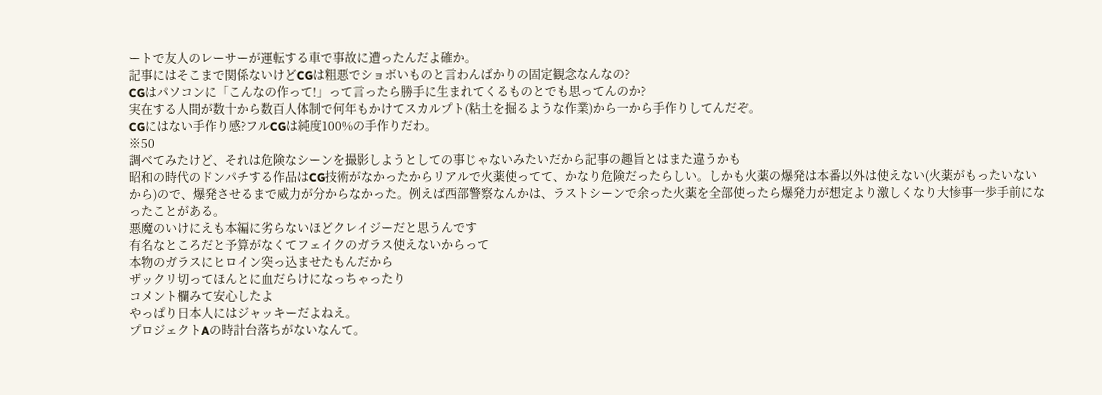ートで友人のレーサーが運転する車で事故に遭ったんだよ確か。
記事にはそこまで関係ないけどCGは粗悪でショボいものと言わんばかりの固定観念なんなの?
CGはパソコンに「こんなの作って!」って言ったら勝手に生まれてくるものとでも思ってんのか?
実在する人間が数十から数百人体制で何年もかけてスカルプト(粘土を掘るような作業)から一から手作りしてんだぞ。
CGにはない手作り感?フルCGは純度100%の手作りだわ。
※50
調べてみたけど、それは危険なシーンを撮影しようとしての事じゃないみたいだから記事の趣旨とはまた違うかも
昭和の時代のドンパチする作品はCG技術がなかったからリアルで火薬使ってて、かなり危険だったらしい。しかも火薬の爆発は本番以外は使えない(火薬がもったいないから)ので、爆発させるまで威力が分からなかった。例えば西部警察なんかは、ラストシーンで余った火薬を全部使ったら爆発力が想定より激しくなり大惨事一歩手前になったことがある。
悪魔のいけにえも本編に劣らないほどクレイジーだと思うんです
有名なところだと予算がなくてフェイクのガラス使えないからって
本物のガラスにヒロイン突っ込ませたもんだから
ザックリ切ってほんとに血だらけになっちゃったり
コメント欄みて安心したよ
やっぱり日本人にはジャッキーだよねえ。
プロジェクトAの時計台落ちがないなんて。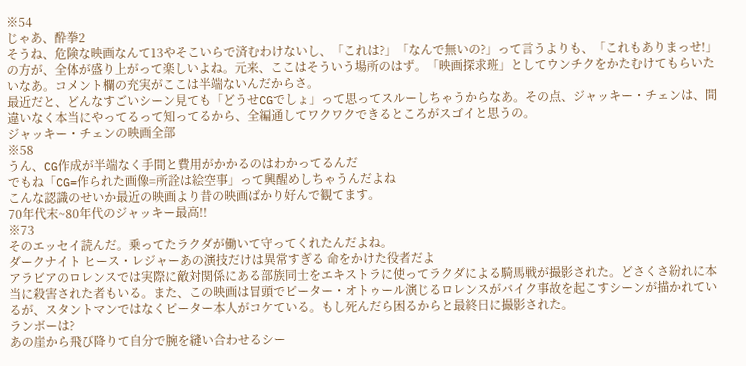※54
じゃあ、酔拳2
そうね、危険な映画なんて13やそこいらで済むわけないし、「これは?」「なんで無いの?」って言うよりも、「これもありまっせ!」の方が、全体が盛り上がって楽しいよね。元来、ここはそういう場所のはず。「映画探求班」としてウンチクをかたむけてもらいたいなあ。コメント欄の充実がここは半端ないんだからさ。
最近だと、どんなすごいシーン見ても「どうせCGでしょ」って思ってスルーしちゃうからなあ。その点、ジャッキー・チェンは、間違いなく本当にやってるって知ってるから、全編通してワクワクできるところがスゴイと思うの。
ジャッキー・チェンの映画全部
※58
うん、CG作成が半端なく手間と費用がかかるのはわかってるんだ
でもね「CG=作られた画像=所詮は絵空事」って興醒めしちゃうんだよね
こんな認識のせいか最近の映画より昔の映画ばかり好んで観てます。
70年代末~80年代のジャッキー最高!!
※73
そのエッセイ読んだ。乗ってたラクダが働いて守ってくれたんだよね。
ダークナイト ヒース・レジャーあの演技だけは異常すぎる 命をかけた役者だよ
アラビアのロレンスでは実際に敵対関係にある部族同士をエキストラに使ってラクダによる騎馬戦が撮影された。どさくさ紛れに本当に殺害された者もいる。また、この映画は冒頭でピーター・オトゥール演じるロレンスがバイク事故を起こすシーンが描かれているが、スタントマンではなくピーター本人がコケている。もし死んだら困るからと最終日に撮影された。
ランボーは?
あの崖から飛び降りて自分で腕を縫い合わせるシー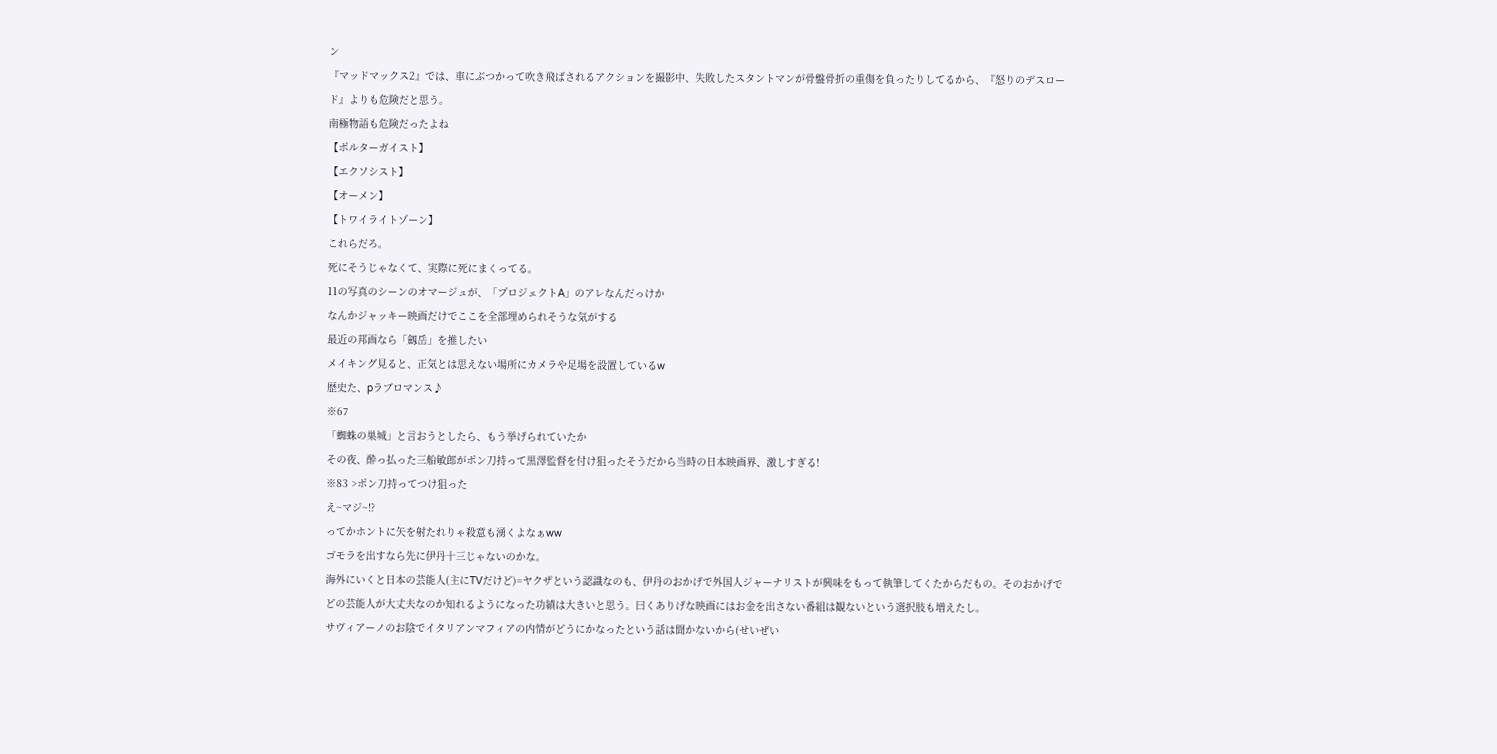ン
『マッドマックス2』では、車にぶつかって吹き飛ばされるアクションを撮影中、失敗したスタントマンが骨盤骨折の重傷を負ったりしてるから、『怒りのデスロード』よりも危険だと思う。
南極物語も危険だったよね
【ポルターガイスト】
【エクソシスト】
【オーメン】
【トワイライトゾーン】
これらだろ。
死にそうじゃなくて、実際に死にまくってる。
11の写真のシーンのオマージュが、「プロジェクトA」のアレなんだっけか
なんかジャッキー映画だけでここを全部埋められそうな気がする
最近の邦画なら「劔岳」を推したい
メイキング見ると、正気とは思えない場所にカメラや足場を設置しているw
歴史た、pラブロマンス♪
※67
「蜘蛛の巣城」と言おうとしたら、もう挙げられていたか
その夜、酔っ払った三船敏郎がポン刀持って黒澤監督を付け狙ったそうだから当時の日本映画界、激しすぎる!
※83 >ポン刀持ってつけ狙った
え~マジ~⁉
ってかホントに矢を射たれりゃ殺意も湧くよなぁww
ゴモラを出すなら先に伊丹十三じゃないのかな。
海外にいくと日本の芸能人(主にTVだけど)=ヤクザという認識なのも、伊丹のおかげで外国人ジャーナリストが興味をもって執筆してくたからだもの。そのおかげでどの芸能人が大丈夫なのか知れるようになった功績は大きいと思う。曰くありげな映画にはお金を出さない番組は観ないという選択肢も増えたし。
サヴィアーノのお陰でイタリアンマフィアの内情がどうにかなったという話は聞かないから(せいぜい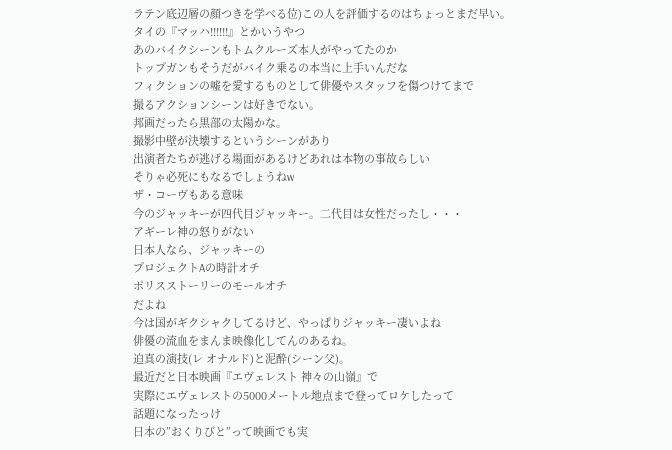ラテン底辺層の顔つきを学べる位)この人を評価するのはちょっとまだ早い。
タイの『マッハ!!!!!!』とかいうやつ
あのバイクシーンもトムクルーズ本人がやってたのか
トップガンもそうだがバイク乗るの本当に上手いんだな
フィクションの嘘を愛するものとして俳優やスタッフを傷つけてまで
撮るアクションシーンは好きでない。
邦画だったら黒部の太陽かな。
撮影中壁が決壊するというシーンがあり
出演者たちが逃げる場面があるけどあれは本物の事故らしい
そりゃ必死にもなるでしょうねw
ザ・コーヴもある意味
今のジャッキーが四代目ジャッキー。二代目は女性だったし・・・
アギーレ神の怒りがない
日本人なら、ジャッキーの
プロジェクトAの時計オチ
ポリスストーリーのモールオチ
だよね
今は国がギクシャクしてるけど、やっぱりジャッキー凄いよね
俳優の流血をまんま映像化してんのあるね。
迫真の演技(レ オナルド)と泥酔(シーン父)。
最近だと日本映画『エヴェレスト 神々の山嶺』で
実際にエヴェレストの5000メートル地点まで登ってロケしたって
話題になったっけ
日本の”おくりびと”って映画でも実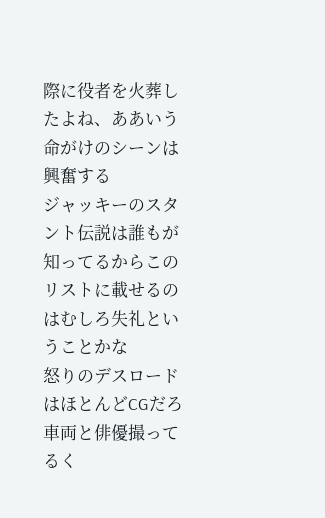際に役者を火葬したよね、ああいう命がけのシーンは興奮する
ジャッキーのスタント伝説は誰もが知ってるからこのリストに載せるのはむしろ失礼ということかな
怒りのデスロードはほとんどCGだろ車両と俳優撮ってるく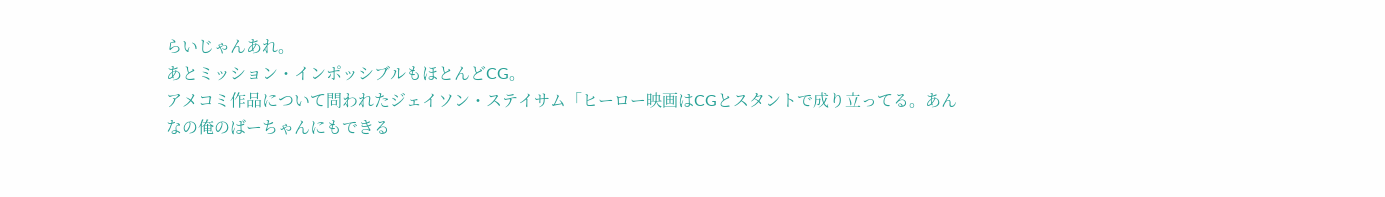らいじゃんあれ。
あとミッション・インポッシブルもほとんどCG。
アメコミ作品について問われたジェイソン・ステイサム「ヒーロー映画はCGとスタントで成り立ってる。あんなの俺のばーちゃんにもできる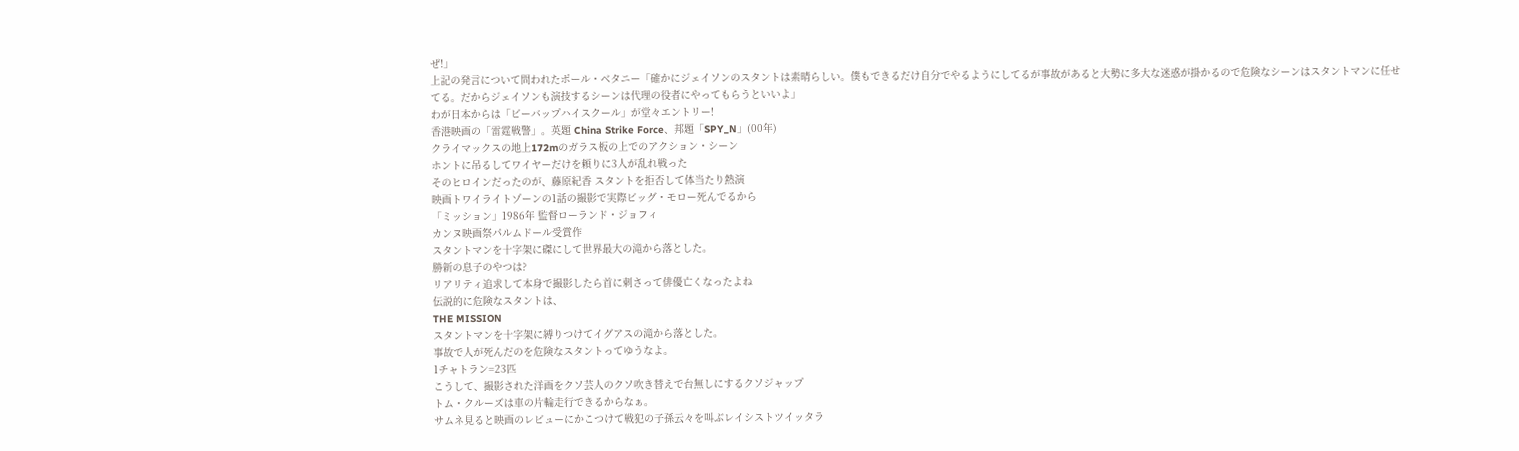ぜ!」
上記の発言について問われたポール・ベタニー「確かにジェイソンのスタントは素晴らしい。僕もできるだけ自分でやるようにしてるが事故があると大勢に多大な迷惑が掛かるので危険なシーンはスタントマンに任せてる。だからジェイソンも演技するシーンは代理の役者にやってもらうといいよ」
わが日本からは「ビーバップハイスクール」が堂々エントリー!
香港映画の「雷霆戦警」。英題 China Strike Force、邦題「SPY_N」(00年)
クライマックスの地上172mのガラス板の上でのアクション・シーン
ホントに吊るしてワイヤーだけを頼りに3人が乱れ戦った
そのヒロインだったのが、藤原紀香 スタントを拒否して体当たり熱演
映画トワイライトゾーンの1話の撮影で実際ビッグ・モロー死んでるから
「ミッション」1986年 監督ローランド・ジョフィ
カンヌ映画祭パルムドール受賞作
スタントマンを十字架に磔にして世界最大の滝から落とした。
勝新の息子のやつは?
リアリティ追求して本身で撮影したら首に刺さって俳優亡くなったよね
伝説的に危険なスタントは、
THE MISSION
スタントマンを十字架に縛りつけてイグアスの滝から落とした。
事故で人が死んだのを危険なスタントってゆうなよ。
1チャトラン=23匹
こうして、撮影された洋画をクソ芸人のクソ吹き替えで台無しにするクソジャップ
トム・クルーズは車の片輪走行できるからなぁ。
サムネ見ると映画のレビューにかこつけて戦犯の子孫云々を叫ぶレイシストツイッタラ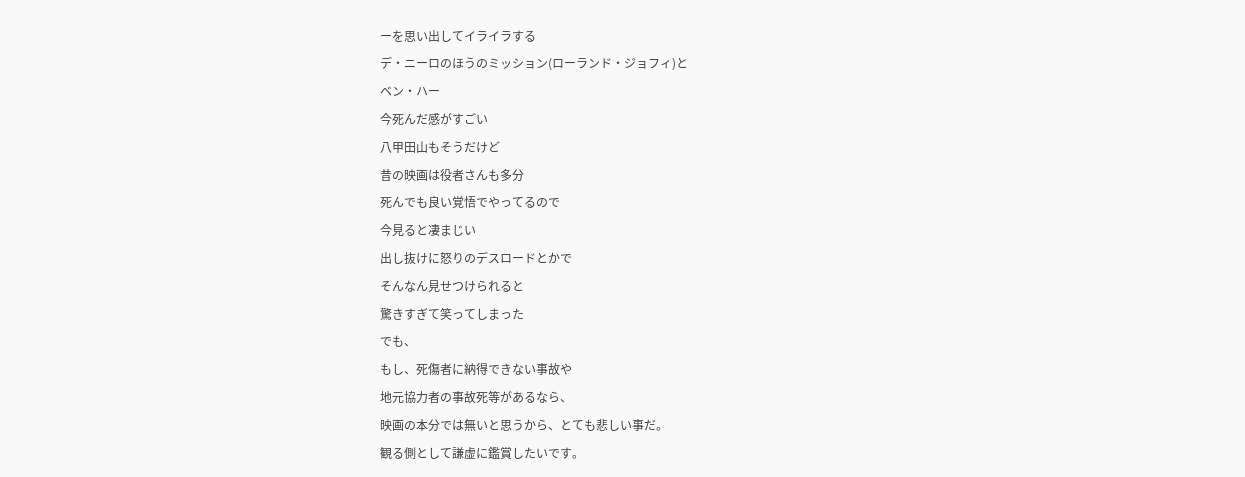ーを思い出してイライラする
デ・ニーロのほうのミッション(ローランド・ジョフィ)と
ベン・ハー
今死んだ感がすごい
八甲田山もそうだけど
昔の映画は役者さんも多分
死んでも良い覚悟でやってるので
今見ると凄まじい
出し抜けに怒りのデスロードとかで
そんなん見せつけられると
驚きすぎて笑ってしまった
でも、
もし、死傷者に納得できない事故や
地元協力者の事故死等があるなら、
映画の本分では無いと思うから、とても悲しい事だ。
観る側として謙虚に鑑賞したいです。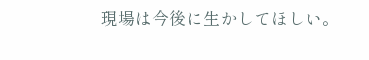現場は今後に生かしてほしい。